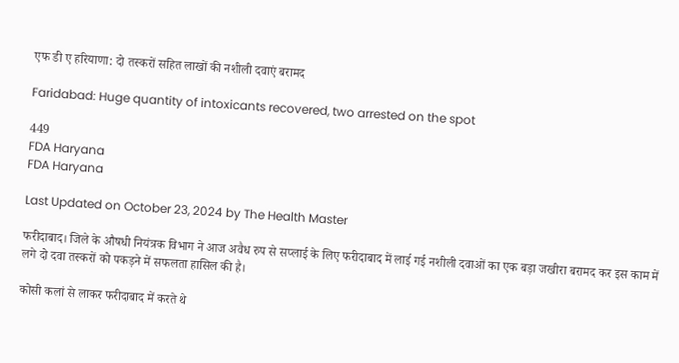एफ डी ए हरियाणा: दो तस्करों सहित लाखों की नशीली दवाएं बरामद

Faridabad: Huge quantity of intoxicants recovered, two arrested on the spot

449
FDA Haryana
FDA Haryana

Last Updated on October 23, 2024 by The Health Master

फरीदाबाद। जिले के औषधी नियंत्रक विभाग ने आज अवैध रुप से सप्लाई के लिए फरीदाबाद में लाई गई नशीली दवाओं का एक बड़ा जखीरा बरामद कर इस काम में लगे दो दवा तस्करों को पकड़ने में सफलता हासिल की है।

कोसी कलां से लाकर फरीदाबाद में करते थे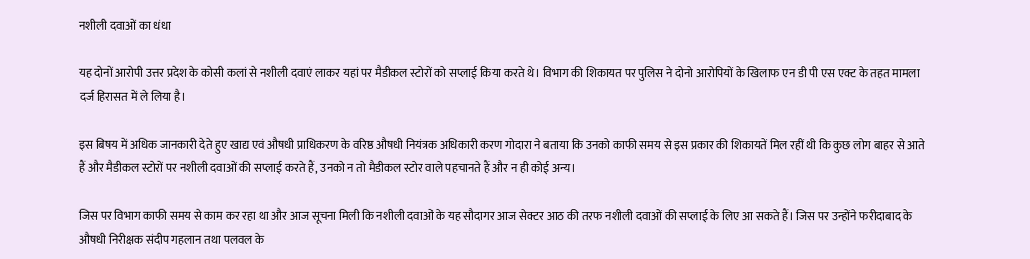नशीली दवाओं का धंधा

यह दोनों आरोपी उत्तर प्रदेश के कोसी कलां से नशीली दवाएं लाकर यहां पर मैडीकल स्टोरों को सप्लाई किया करते थे। विभाग की शिकायत पर पुलिस ने दोनो आरोपियों के खिलाफ एन डी पी एस एक्ट के तहत मामला दर्ज हिरासत में ले लिया है।

इस बिषय में अधिक जानकारी देते हुए खाद्य एवं औषधी प्राधिकरण के वरिष्ठ औषधी नियंत्रक अधिकारी करण गोदारा ने बताया कि उनको काफी समय से इस प्रकार की शिकायतें मिल रहीं थी कि कुछ लोग बाहर से आते हैं और मैडीकल स्टोरों पर नशीली दवाओं की सप्लाई करते हैं, उनको न तो मैडीकल स्टोर वाले पहचानते हैं और न ही कोई अन्य।

जिस पर विभाग काफी समय से काम कर रहा था और आज सूचना मिली कि नशीली दवाओं के यह सौदागर आज सेक्टर आठ की तरफ नशीली दवाओं की सप्लाई के लिए आ सकते हैं। जिस पर उन्होंने फरीदाबाद के औषधी निरीक्षक संदीप गहलान तथा पलवल के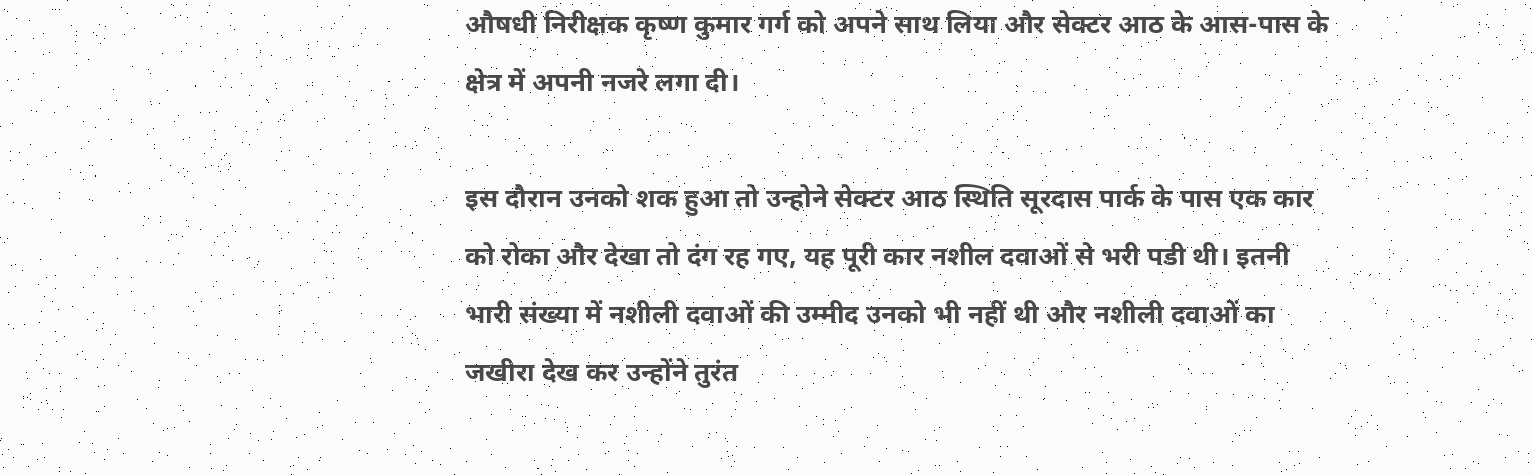औषधी निरीक्षक कृष्ण कुमार गर्ग को अपने साथ लिया और सेक्टर आठ के आस-पास के क्षेत्र में अपनी नजरे लगा दी।

इस दौरान उनको शक हुआ तो उन्होने सेक्टर आठ स्थिति सूरदास पार्क के पास एक कार को रोका और देखा तो दंग रह गए, यह पूरी कार नशील दवाओं से भरी पडी थी। इतनी भारी संख्या में नशीली दवाओं की उम्मीद उनको भी नहीं थी और नशीली दवाओं का जखीरा देख कर उन्होंने तुरंत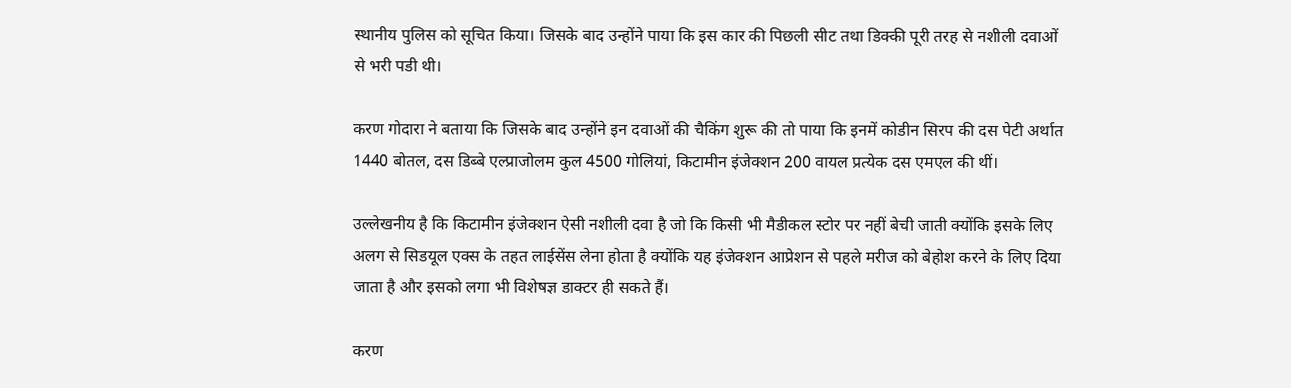स्थानीय पुलिस को सूचित किया। जिसके बाद उन्होंने पाया कि इस कार की पिछली सीट तथा डिक्की पूरी तरह से नशीली दवाओं से भरी पडी थी।

करण गोदारा ने बताया कि जिसके बाद उन्होंने इन दवाओं की चैकिंग शुरू की तो पाया कि इनमें कोडीन सिरप की दस पेटी अर्थात 1440 बोतल, दस डिब्बे एल्प्राजोलम कुल 4500 गोलियां, किटामीन इंजेक्शन 200 वायल प्रत्येक दस एमएल की थीं।

उल्लेखनीय है कि किटामीन इंजेक्शन ऐसी नशीली दवा है जो कि किसी भी मैडीकल स्टोर पर नहीं बेची जाती क्योंकि इसके लिए अलग से सिडयूल एक्स के तहत लाईसेंस लेना होता है क्योंकि यह इंजेक्शन आप्रेशन से पहले मरीज को बेहोश करने के लिए दिया जाता है और इसको लगा भी विशेषज्ञ डाक्टर ही सकते हैं।

करण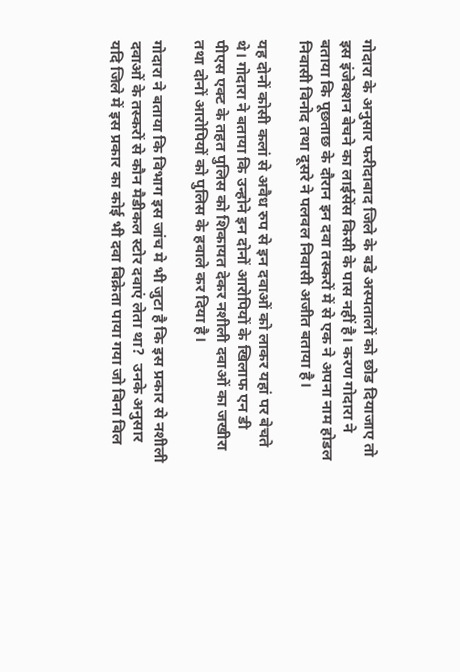गोदारा के अनुसार फरीदाबाद जिले के बडे अस्पतालों को छोड दियाजाए तो इस इंजेक्शन बेचने का लाईसेंस किसी के पास नहीं है। करण गोदारा ने बताया कि पूछताछ के दौरान इन दवा तस्करों में से एक ने अपना नाम होडल निवासी विनोद तथा दूसरे ने पलवल निवासी अजीत बताया है।

यह दोनों कोसी कलां से अवैध रुप से इन दवाओं को लाकर यहां पर बेचते थे। गोदारा ने बताया कि उन्होने इन दोनों आरोपियों के खिलाफ एन डी पीएस एक्ट के तहत पुलिस को शिकायत देकर नशीली दवाओं का जखीरा तथा दोनों आरोपियों को पुलिस के हवाले कर दिया है।

गोदारा ने बताया कि विभाग इस जांच मे भी जुटा है कि इस प्रकार से नशीली दवाओं के तस्करों से कौन मैडीकल स्टोर दवाएं लेता था?  उनके अनुसार यदि जिले में इस प्रकार का कोई भी दवा बिक्रेता पाया गया जो बिना बिल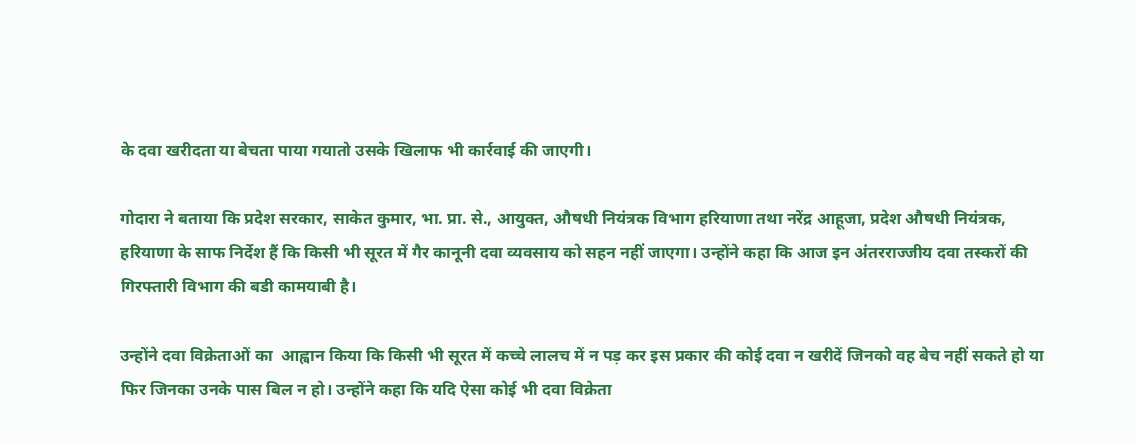के दवा खरीदता या बेचता पाया गयातो उसके खिलाफ भी कार्रवाई की जाएगी।

गोदारा ने बताया कि प्रदेश सरकार, साकेत कुमार, भा. प्रा. से., आयुक्त, औषधी नियंत्रक विभाग हरियाणा तथा नरेंद्र आहूजा, प्रदेश औषधी नियंत्रक, हरियाणा के साफ निर्देश हैं कि किसी भी सूरत में गैर कानूनी दवा व्यवसाय को सहन नहीं जाएगा। उन्होंने कहा कि आज इन अंतरराज्जीय दवा तस्करों की गिरफ्तारी विभाग की बडी कामयाबी है।

उन्होंने दवा विक्रेताओं का  आह्वान किया कि किसी भी सूरत में कच्चे लालच में न पड़ कर इस प्रकार की कोई दवा न खरीदें जिनको वह बेच नहीं सकते हो या फिर जिनका उनके पास बिल न हो। उन्होंने कहा कि यदि ऐसा कोई भी दवा विक्रेता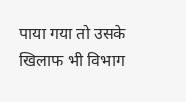पाया गया तो उसके खिलाफ भी विभाग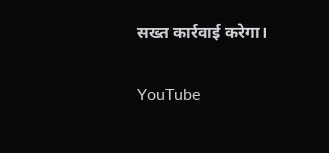सख्त कार्रवाई करेगा।

YouTube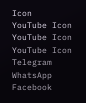Icon
YouTube Icon
YouTube Icon
YouTube Icon
Telegram
WhatsApp
Facebook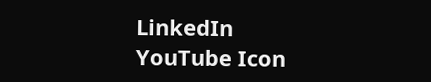LinkedIn
YouTube Icon